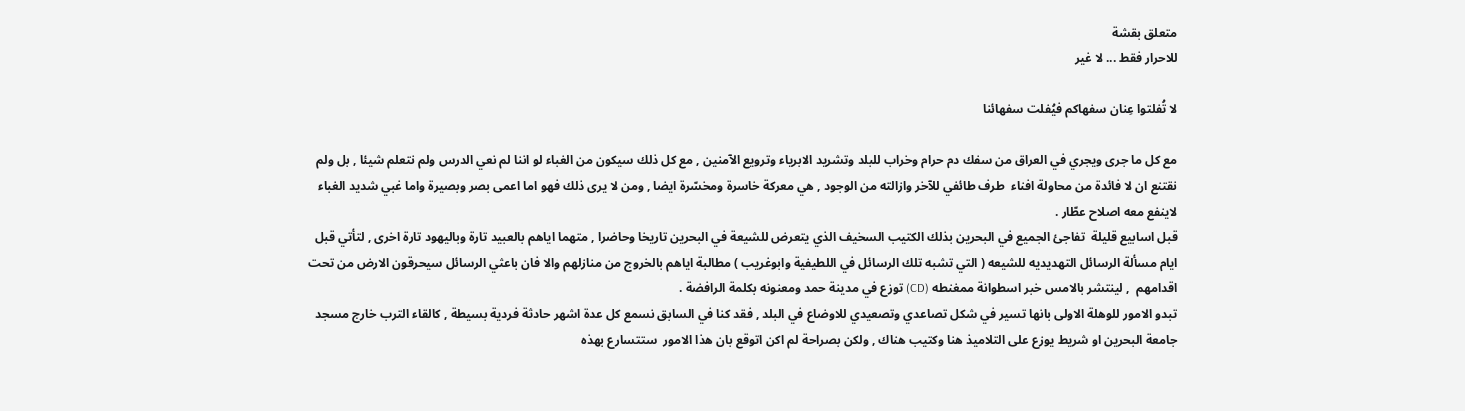متعلق بقشة
للاحرار فقط ... لا غير

لا تُفلتوا عِنان سفهاكم فيُفلت سفهائنا

مع كل ما جرى ويجري في العراق من سفك دم حرام وخراب للبلد وتشريد الابرياء وترويع الآمنين , مع كل ذلك سيكون من الغباء لو اننا لم نعي الدرس ولم نتعلم شيئا , بل ولم نقتنع ان لا فائدة من محاولة افناء  طرف طائفي للآخر وازالته من الوجود , هي معركة خاسرة ومخسّرة ايضا , ومن لا يرى ذلك فهو اما اعمى بصر وبصيرة واما غبي شديد الغباء لاينفع معه اصلاح عطّار .
قبل اسابيع قليلة  تفاجئ الجميع في البحرين بذلك الكتيب السخيف الذي يتعرض للشيعة في البحرين تاريخا وحاضرا , متهما اياهم بالعبيد تارة وباليهود تارة اخرى , لتأتي قبل ايام مسألة الرسائل التهديديه للشيعه ( التي تشبه تلك الرسائل في اللطيفية وابوغريب ) مطالبة اياهم بالخروج من منازلهم والا فان باعثي الرسائل سيحرقون الارض من تحت اقدامهم  , لينتشر بالامس خبر اسطوانة ممغنطه (CD) توزع في مدينة حمد ومعنونه بكلمة الرافضة .
تبدو الامور للوهلة الاولى بانها تسير في شكل تصاعدي وتصعيدي للاوضاع في البلد , فقد كنا في السابق نسمع كل عدة اشهر حادثة فردية بسيطة , كالقاء الترب خارج مسجد جامعة البحرين او شريط يوزع على التلاميذ هنا وكتيب هناك , ولكن بصراحة لم اكن اتوقع بان هذا الامور  ستتسارع بهذه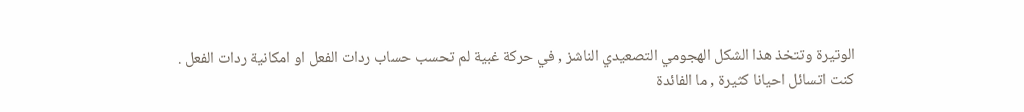الوتيرة وتتخذ هذا الشكل الهجومي التصعيدي الناشز , في حركة غبية لم تحسب حساب ردات الفعل او امكانية ردات الفعل .
كنت اتسائل احيانا كثيرة , ما الفائدة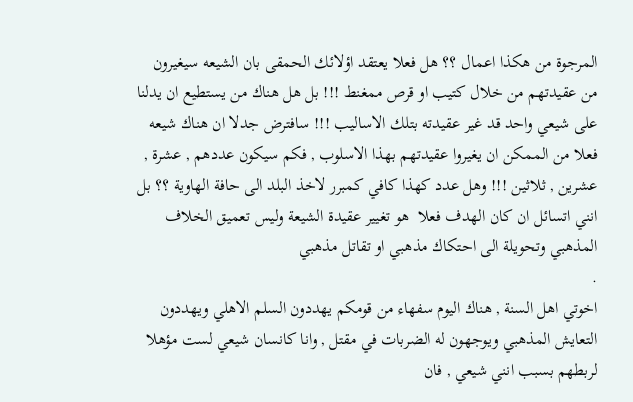المرجوة من هكذا اعمال ؟؟ هل فعلا يعتقد اؤلائك الحمقى بان الشيعه سيغيرون من عقيدتهم من خلال كتيب او قرص ممغنط !!! بل هل هناك من يستطيع ان يدلنا على شيعي واحد قد غير عقيدته بتلك الاساليب !!! سافترض جدلا ان هناك شيعه فعلا من الممكن ان يغيروا عقيدتهم بهذا الاسلوب , فكم سيكون عددهم , عشرة , عشرين , ثلاثين !!! وهل عدد كهذا كافي كمبرر لاخذ البلد الى حافة الهاوية ؟؟ بل انني اتسائل ان كان الهدف فعلا  هو تغيير عقيدة الشيعة وليس تعميق الخلاف المذهبي وتحويلة الى احتكاك مذهبي او تقاتل مذهبي
.
اخوتي اهل السنة , هناك اليوم سفهاء من قومكم يهددون السلم الاهلي ويهددون التعايش المذهبي ويوجهون له الضربات في مقتل , وانا كانسان شيعي لست مؤهلا لربطهم بسبب انني شيعي , فان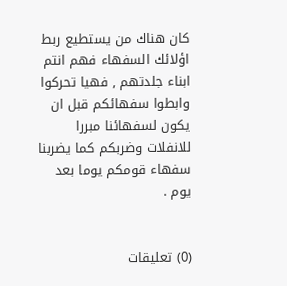كان هناك من يستطيع ربط اؤلائك السفهاء فهم انتم ابناء جلدتهم , فهيا تحركوا وابطوا سفهائكم قبل ان يكون لسفهائنا مبررا للانفلات وضربكم كما يضربنا سفهاء قومكم يوما بعد يوم .


(0) تعليقات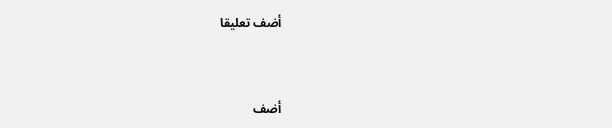أضف تعليقا



أضف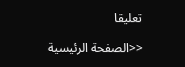تعليقا

<<الصفحة الرئيسية